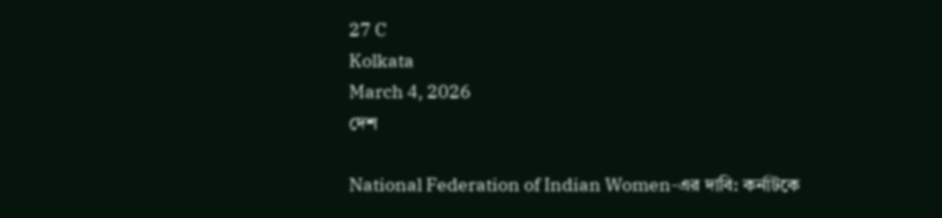27 C
Kolkata
March 4, 2026
দেশ

National Federation of Indian Women-এর দাবি: কর্নাটকে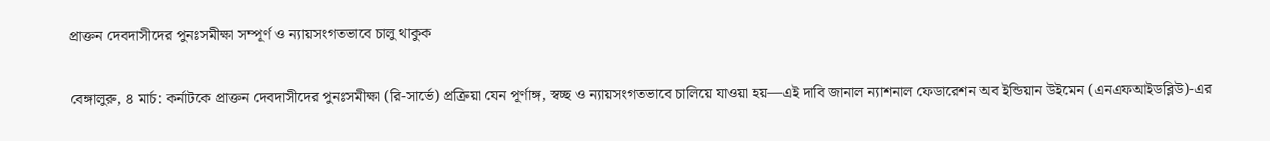প্রাক্তন দেবদাসীদের পুনঃসমীক্ষা সম্পূর্ণ ও ন্যায়সংগতভাবে চালু থাকুক

বেঙ্গালুরু, ৪ মার্চ: কর্নাটকে প্রাক্তন দেবদাসীদের পুনঃসমীক্ষা (রি-সার্ভে) প্রক্রিয়া যেন পূর্ণাঙ্গ, স্বচ্ছ ও ন্যায়সংগতভাবে চালিয়ে যাওয়া হয়—এই দাবি জানাল ন্যাশনাল ফেডারেশন অব ইন্ডিয়ান উইমেন (এনএফআইডব্লিউ)-এর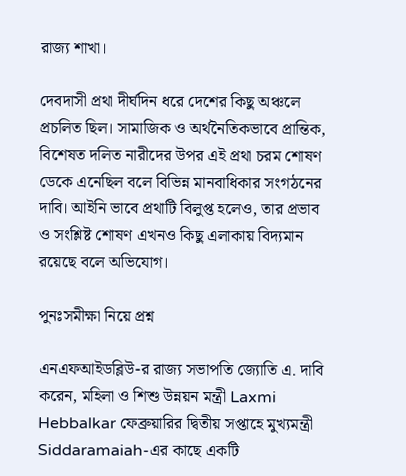রাজ্য শাখা।

দেবদাসী প্রথা দীর্ঘদিন ধরে দেশের কিছু অঞ্চলে প্রচলিত ছিল। সামাজিক ও অর্থনৈতিকভাবে প্রান্তিক, বিশেষত দলিত নারীদের উপর এই প্রথা চরম শোষণ ডেকে এনেছিল বলে বিভিন্ন মানবাধিকার সংগঠনের দাবি। আইনি ভাবে প্রথাটি বিলুপ্ত হলেও, তার প্রভাব ও সংশ্লিষ্ট শোষণ এখনও কিছু এলাকায় বিদ্যমান রয়েছে বলে অভিযোগ।

পুনঃসমীক্ষা নিয়ে প্রশ্ন

এনএফআইডব্লিউ-র রাজ্য সভাপতি জ্যোতি এ. দাবি করেন, মহিলা ও শিশু উন্নয়ন মন্ত্রী Laxmi Hebbalkar ফেব্রুয়ারির দ্বিতীয় সপ্তাহে মুখ্যমন্ত্রী Siddaramaiah-এর কাছে একটি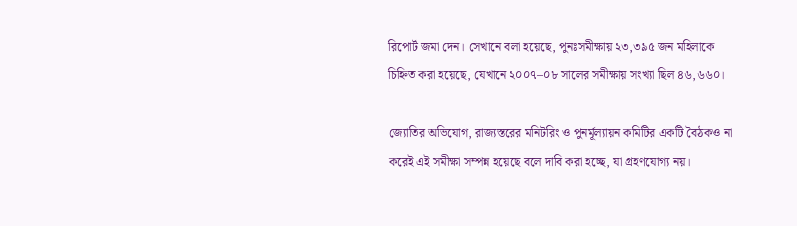রিপোর্ট জমা দেন। সেখানে বলা হয়েছে, পুনঃসমীক্ষায় ২৩,৩৯৫ জন মহিলাকে চিহ্নিত করা হয়েছে, যেখানে ২০০৭–০৮ সালের সমীক্ষায় সংখ্যা ছিল ৪৬,৬৬০।

জ্যোতির অভিযোগ, রাজ্যস্তরের মনিটরিং ও পুনর্মূল্যায়ন কমিটির একটি বৈঠকও না করেই এই সমীক্ষা সম্পন্ন হয়েছে বলে দাবি করা হচ্ছে, যা গ্রহণযোগ্য নয়।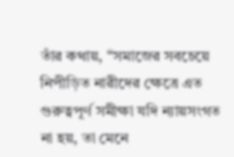তাঁর কথায়, “সমাজের সবচেয়ে নিপীড়িত নারীদের ক্ষেত্রে এত গুরুত্বপূর্ণ সমীক্ষা যদি ন্যায়সংগত না হয়, তা মেনে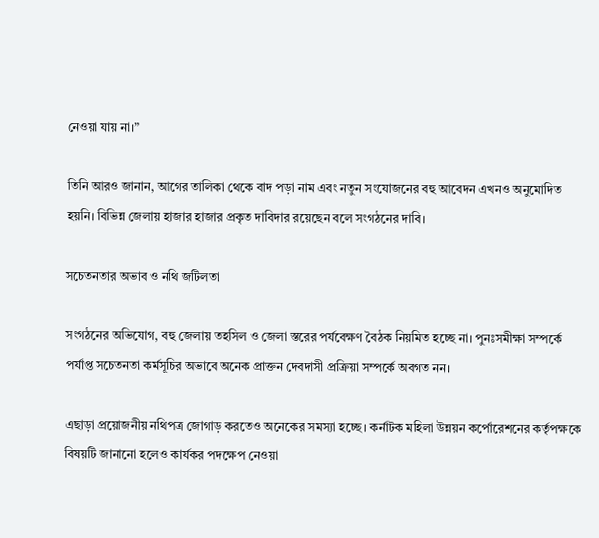নেওয়া যায় না।”

তিনি আরও জানান, আগের তালিকা থেকে বাদ পড়া নাম এবং নতুন সংযোজনের বহু আবেদন এখনও অনুমোদিত হয়নি। বিভিন্ন জেলায় হাজার হাজার প্রকৃত দাবিদার রয়েছেন বলে সংগঠনের দাবি।

সচেতনতার অভাব ও নথি জটিলতা

সংগঠনের অভিযোগ, বহু জেলায় তহসিল ও জেলা স্তরের পর্যবেক্ষণ বৈঠক নিয়মিত হচ্ছে না। পুনঃসমীক্ষা সম্পর্কে পর্যাপ্ত সচেতনতা কর্মসূচির অভাবে অনেক প্রাক্তন দেবদাসী প্রক্রিয়া সম্পর্কে অবগত নন।

এছাড়া প্রয়োজনীয় নথিপত্র জোগাড় করতেও অনেকের সমস্যা হচ্ছে। কর্নাটক মহিলা উন্নয়ন কর্পোরেশনের কর্তৃপক্ষকে বিষয়টি জানানো হলেও কার্যকর পদক্ষেপ নেওয়া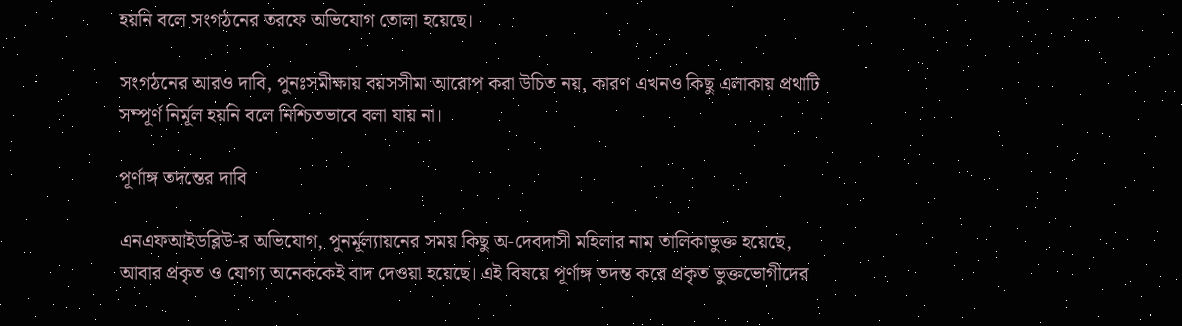হয়নি বলে সংগঠনের তরফে অভিযোগ তোলা হয়েছে।

সংগঠনের আরও দাবি, পুনঃসমীক্ষায় বয়সসীমা আরোপ করা উচিত নয়, কারণ এখনও কিছু এলাকায় প্রথাটি সম্পূর্ণ নির্মূল হয়নি বলে নিশ্চিতভাবে বলা যায় না।

পূর্ণাঙ্গ তদন্তের দাবি

এনএফআইডব্লিউ-র অভিযোগ, পুনর্মূল্যায়নের সময় কিছু অ-দেবদাসী মহিলার নাম তালিকাভুক্ত হয়েছে, আবার প্রকৃত ও যোগ্য অনেককেই বাদ দেওয়া হয়েছে। এই বিষয়ে পূর্ণাঙ্গ তদন্ত করে প্রকৃত ভুক্তভোগীদের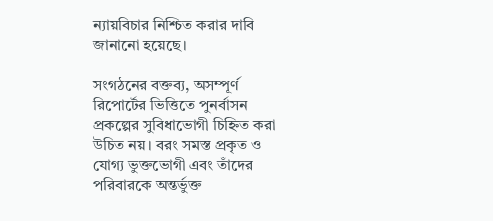ন্যায়বিচার নিশ্চিত করার দাবি জানানো হয়েছে।

সংগঠনের বক্তব্য, অসম্পূর্ণ রিপোর্টের ভিত্তিতে পুনর্বাসন প্রকল্পের সুবিধাভোগী চিহ্নিত করা উচিত নয়। বরং সমস্ত প্রকৃত ও যোগ্য ভুক্তভোগী এবং তাঁদের পরিবারকে অন্তর্ভুক্ত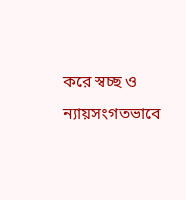করে স্বচ্ছ ও ন্যায়সংগতভাবে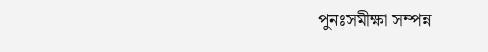পুনঃসমীক্ষা সম্পন্ন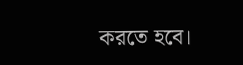করতে হবে।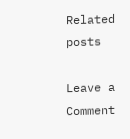Related posts

Leave a Comment